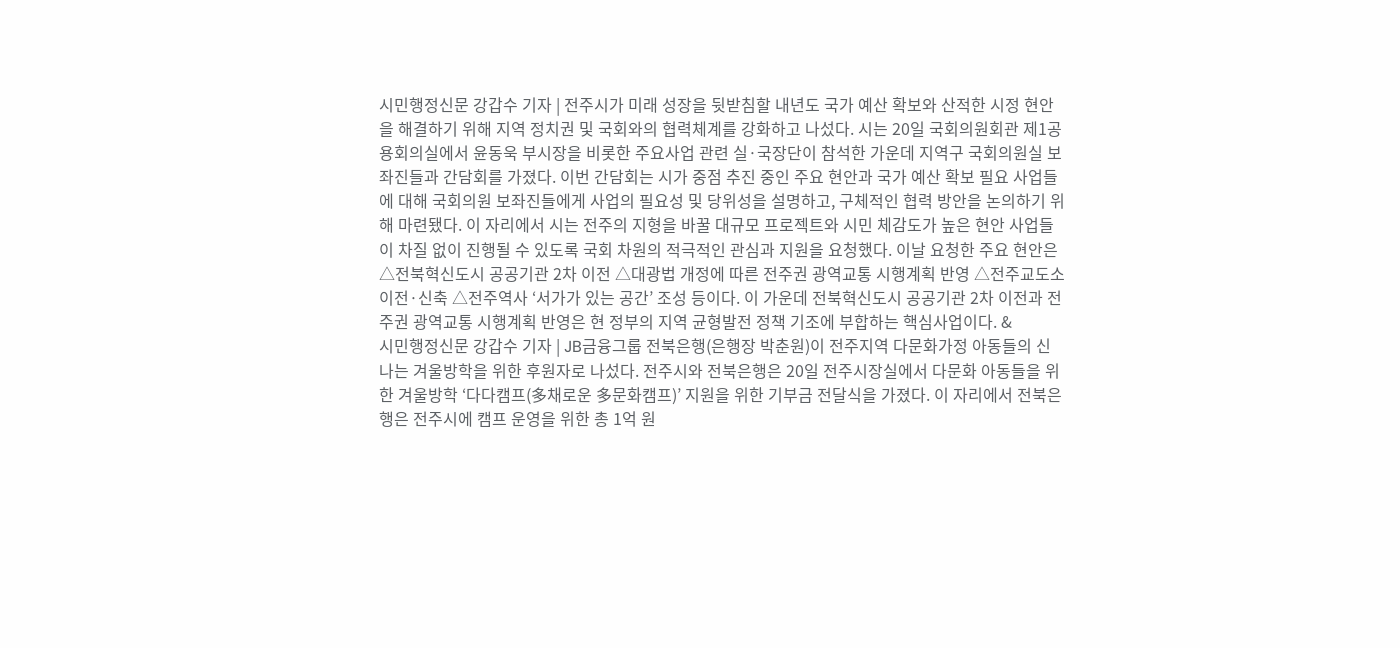시민행정신문 강갑수 기자 | 전주시가 미래 성장을 뒷받침할 내년도 국가 예산 확보와 산적한 시정 현안을 해결하기 위해 지역 정치권 및 국회와의 협력체계를 강화하고 나섰다. 시는 20일 국회의원회관 제1공용회의실에서 윤동욱 부시장을 비롯한 주요사업 관련 실·국장단이 참석한 가운데 지역구 국회의원실 보좌진들과 간담회를 가졌다. 이번 간담회는 시가 중점 추진 중인 주요 현안과 국가 예산 확보 필요 사업들에 대해 국회의원 보좌진들에게 사업의 필요성 및 당위성을 설명하고, 구체적인 협력 방안을 논의하기 위해 마련됐다. 이 자리에서 시는 전주의 지형을 바꿀 대규모 프로젝트와 시민 체감도가 높은 현안 사업들이 차질 없이 진행될 수 있도록 국회 차원의 적극적인 관심과 지원을 요청했다. 이날 요청한 주요 현안은 △전북혁신도시 공공기관 2차 이전 △대광법 개정에 따른 전주권 광역교통 시행계획 반영 △전주교도소 이전·신축 △전주역사 ‘서가가 있는 공간’ 조성 등이다. 이 가운데 전북혁신도시 공공기관 2차 이전과 전주권 광역교통 시행계획 반영은 현 정부의 지역 균형발전 정책 기조에 부합하는 핵심사업이다. &
시민행정신문 강갑수 기자 | JB금융그룹 전북은행(은행장 박춘원)이 전주지역 다문화가정 아동들의 신나는 겨울방학을 위한 후원자로 나섰다. 전주시와 전북은행은 20일 전주시장실에서 다문화 아동들을 위한 겨울방학 ‘다다캠프(多채로운 多문화캠프)’ 지원을 위한 기부금 전달식을 가졌다. 이 자리에서 전북은행은 전주시에 캠프 운영을 위한 총 1억 원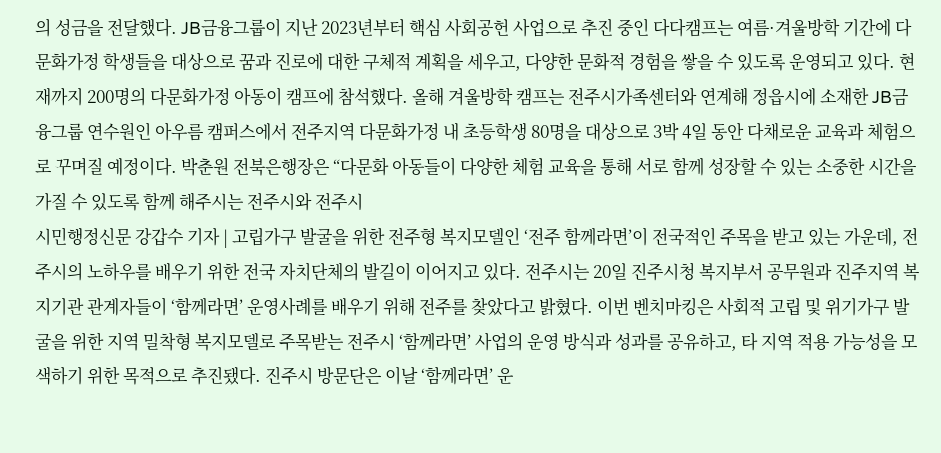의 성금을 전달했다. JB금융그룹이 지난 2023년부터 핵심 사회공헌 사업으로 추진 중인 다다캠프는 여름·겨울방학 기간에 다문화가정 학생들을 대상으로 꿈과 진로에 대한 구체적 계획을 세우고, 다양한 문화적 경험을 쌓을 수 있도록 운영되고 있다. 현재까지 200명의 다문화가정 아동이 캠프에 참석했다. 올해 겨울방학 캠프는 전주시가족센터와 연계해 정읍시에 소재한 JB금융그룹 연수원인 아우름 캠퍼스에서 전주지역 다문화가정 내 초등학생 80명을 대상으로 3박 4일 동안 다채로운 교육과 체험으로 꾸며질 예정이다. 박춘원 전북은행장은 “다문화 아동들이 다양한 체험 교육을 통해 서로 함께 성장할 수 있는 소중한 시간을 가질 수 있도록 함께 해주시는 전주시와 전주시
시민행정신문 강갑수 기자 | 고립가구 발굴을 위한 전주형 복지모델인 ‘전주 함께라면’이 전국적인 주목을 받고 있는 가운데, 전주시의 노하우를 배우기 위한 전국 자치단체의 발길이 이어지고 있다. 전주시는 20일 진주시청 복지부서 공무원과 진주지역 복지기관 관계자들이 ‘함께라면’ 운영사례를 배우기 위해 전주를 찾았다고 밝혔다. 이번 벤치마킹은 사회적 고립 및 위기가구 발굴을 위한 지역 밀착형 복지모델로 주목받는 전주시 ‘함께라면’ 사업의 운영 방식과 성과를 공유하고, 타 지역 적용 가능성을 모색하기 위한 목적으로 추진됐다. 진주시 방문단은 이날 ‘함께라면’ 운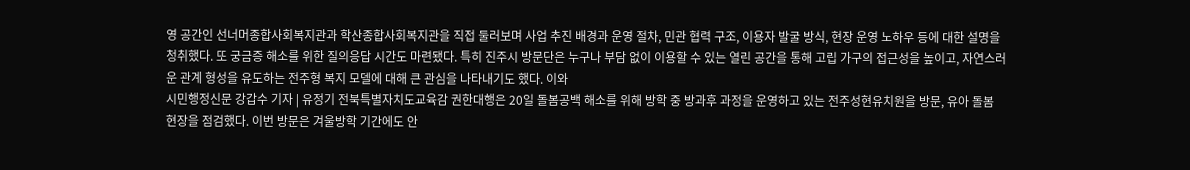영 공간인 선너머종합사회복지관과 학산종합사회복지관을 직접 둘러보며 사업 추진 배경과 운영 절차, 민관 협력 구조, 이용자 발굴 방식, 현장 운영 노하우 등에 대한 설명을 청취했다. 또 궁금증 해소를 위한 질의응답 시간도 마련됐다. 특히 진주시 방문단은 누구나 부담 없이 이용할 수 있는 열린 공간을 통해 고립 가구의 접근성을 높이고, 자연스러운 관계 형성을 유도하는 전주형 복지 모델에 대해 큰 관심을 나타내기도 했다. 이와
시민행정신문 강갑수 기자 | 유정기 전북특별자치도교육감 권한대행은 20일 돌봄공백 해소를 위해 방학 중 방과후 과정을 운영하고 있는 전주성현유치원을 방문, 유아 돌봄 현장을 점검했다. 이번 방문은 겨울방학 기간에도 안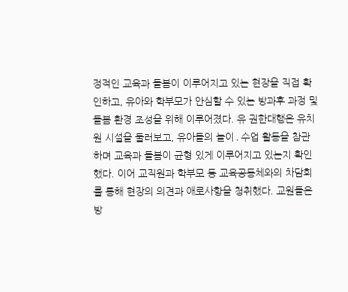정적인 교육과 돌봄이 이루어지고 있는 현장을 직접 확인하고, 유아와 학부모가 안심할 수 있는 방과후 과정 및 돌봄 환경 조성을 위해 이루어졌다. 유 권한대행은 유치원 시설을 둘러보고, 유아들의 놀이․수업 활동을 참관하며 교육과 돌봄이 균형 있게 이루어지고 있는지 확인했다. 이어 교직원과 학부모 등 교육공동체와의 차담회를 통해 현장의 의견과 애로사항을 청취했다. 교원들은 방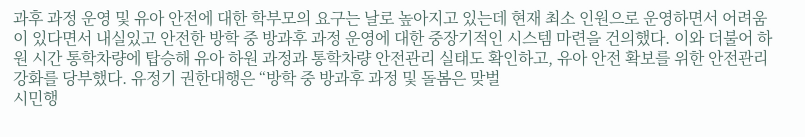과후 과정 운영 및 유아 안전에 대한 학부모의 요구는 날로 높아지고 있는데 현재 최소 인원으로 운영하면서 어려움이 있다면서 내실있고 안전한 방학 중 방과후 과정 운영에 대한 중장기적인 시스템 마련을 건의했다. 이와 더불어 하원 시간 통학차량에 탑승해 유아 하원 과정과 통학차량 안전관리 실태도 확인하고, 유아 안전 확보를 위한 안전관리 강화를 당부했다. 유정기 권한대행은 “방학 중 방과후 과정 및 돌봄은 맞벌
시민행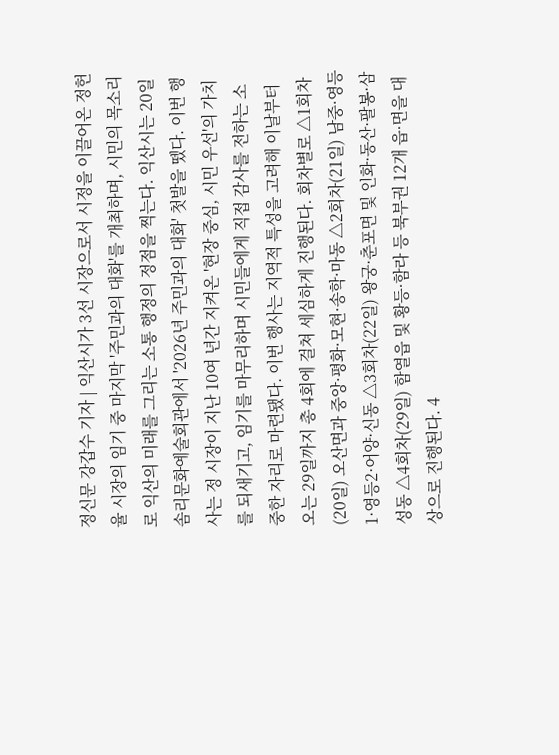정신문 강갑수 기자 | 익산시가 3선 시장으로서 시정을 이끌어온 정헌율 시장의 임기 중 마지막 '주민과의 대화'를 개최하며, 시민의 목소리로 익산의 미래를 그리는 소통 행정의 정점을 찍는다. 익산시는 20일 솜리문화예술회관에서 '2026년 주민과의 대화' 첫발을 뗐다. 이번 행사는 정 시장이 지난 10여 년간 지켜온 '현장 중심, 시민 우선'의 가치를 되새기고, 임기를 마무리하며 시민들에게 직접 감사를 전하는 소중한 자리로 마련됐다. 이번 행사는 지역적 특성을 고려해 이날부터 오는 29일까지 총 4회에 걸쳐 세심하게 진행된다. 회차별로 △1회차(20일) 오산면과 중앙·평화·모현·송학·마동 △2회차(21일) 남중·영등1·영등2·어양·신동 △3회차(22일) 왕궁·춘포면 및 인화·동산·팔봉·삼성동 △4회차(29일) 함열읍 및 황등·함라 등 북부권 12개 읍·면을 대상으로 진행된다. 4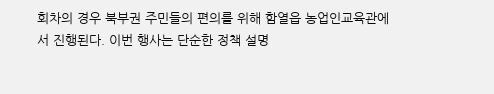회차의 경우 북부권 주민들의 편의를 위해 함열읍 농업인교육관에서 진행된다. 이번 행사는 단순한 정책 설명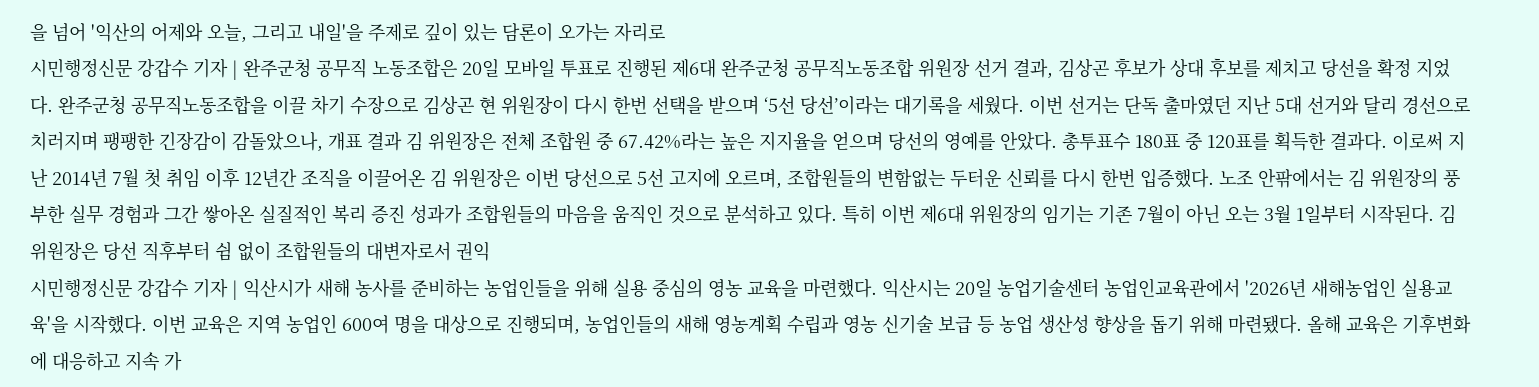을 넘어 '익산의 어제와 오늘, 그리고 내일'을 주제로 깊이 있는 담론이 오가는 자리로
시민행정신문 강갑수 기자 | 완주군청 공무직 노동조합은 20일 모바일 투표로 진행된 제6대 완주군청 공무직노동조합 위원장 선거 결과, 김상곤 후보가 상대 후보를 제치고 당선을 확정 지었다. 완주군청 공무직노동조합을 이끌 차기 수장으로 김상곤 현 위원장이 다시 한번 선택을 받으며 ‘5선 당선’이라는 대기록을 세웠다. 이번 선거는 단독 출마였던 지난 5대 선거와 달리 경선으로 치러지며 팽팽한 긴장감이 감돌았으나, 개표 결과 김 위원장은 전체 조합원 중 67.42%라는 높은 지지율을 얻으며 당선의 영예를 안았다. 총투표수 180표 중 120표를 획득한 결과다. 이로써 지난 2014년 7월 첫 취임 이후 12년간 조직을 이끌어온 김 위원장은 이번 당선으로 5선 고지에 오르며, 조합원들의 변함없는 두터운 신뢰를 다시 한번 입증했다. 노조 안팎에서는 김 위원장의 풍부한 실무 경험과 그간 쌓아온 실질적인 복리 증진 성과가 조합원들의 마음을 움직인 것으로 분석하고 있다. 특히 이번 제6대 위원장의 임기는 기존 7월이 아닌 오는 3월 1일부터 시작된다. 김 위원장은 당선 직후부터 쉼 없이 조합원들의 대변자로서 권익
시민행정신문 강갑수 기자 | 익산시가 새해 농사를 준비하는 농업인들을 위해 실용 중심의 영농 교육을 마련했다. 익산시는 20일 농업기술센터 농업인교육관에서 '2026년 새해농업인 실용교육'을 시작했다. 이번 교육은 지역 농업인 600여 명을 대상으로 진행되며, 농업인들의 새해 영농계획 수립과 영농 신기술 보급 등 농업 생산성 향상을 돕기 위해 마련됐다. 올해 교육은 기후변화에 대응하고 지속 가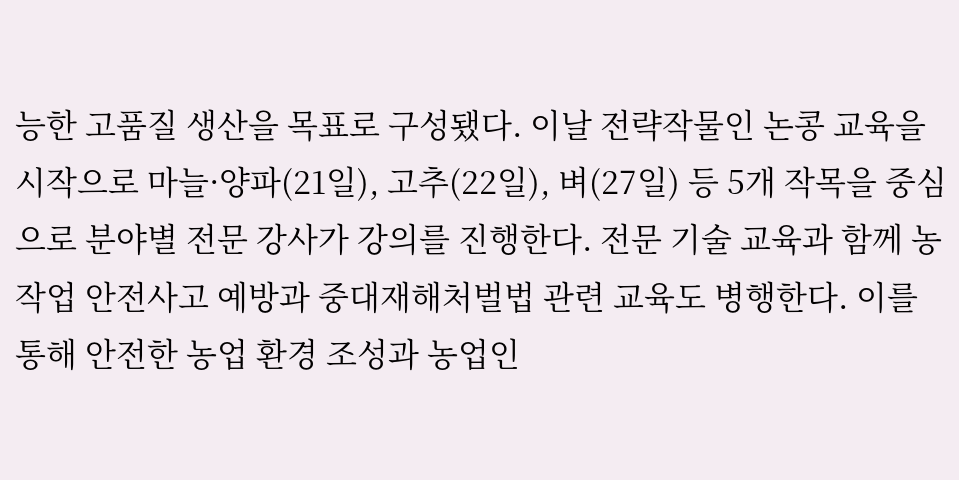능한 고품질 생산을 목표로 구성됐다. 이날 전략작물인 논콩 교육을 시작으로 마늘·양파(21일), 고추(22일), 벼(27일) 등 5개 작목을 중심으로 분야별 전문 강사가 강의를 진행한다. 전문 기술 교육과 함께 농작업 안전사고 예방과 중대재해처벌법 관련 교육도 병행한다. 이를 통해 안전한 농업 환경 조성과 농업인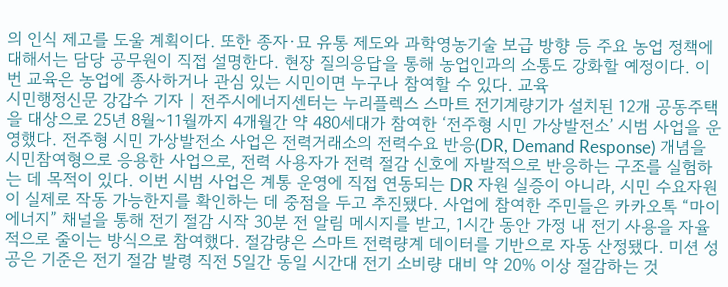의 인식 제고를 도울 계획이다. 또한 종자·묘 유통 제도와 과학영농기술 보급 방향 등 주요 농업 정책에 대해서는 담당 공무원이 직접 설명한다. 현장 질의응답을 통해 농업인과의 소통도 강화할 예정이다. 이번 교육은 농업에 종사하거나 관심 있는 시민이면 누구나 참여할 수 있다. 교육
시민행정신문 강갑수 기자 | 전주시에너지센터는 누리플렉스 스마트 전기계량기가 설치된 12개 공동주택을 대상으로 25년 8월~11월까지 4개월간 약 480세대가 참여한 ‘전주형 시민 가상발전소’ 시범 사업을 운영했다. 전주형 시민 가상발전소 사업은 전력거래소의 전력수요 반응(DR, Demand Response) 개념을 시민참여형으로 응용한 사업으로, 전력 사용자가 전력 절감 신호에 자발적으로 반응하는 구조를 실험하는 데 목적이 있다. 이번 시범 사업은 계통 운영에 직접 연동되는 DR 자원 실증이 아니라, 시민 수요자원이 실제로 작동 가능한지를 확인하는 데 중점을 두고 추진됐다. 사업에 참여한 주민들은 카카오톡 “마이에너지” 채널을 통해 전기 절감 시작 30분 전 알림 메시지를 받고, 1시간 동안 가정 내 전기 사용을 자율적으로 줄이는 방식으로 참여했다. 절감량은 스마트 전력량계 데이터를 기반으로 자동 산정됐다. 미션 성공은 기준은 전기 절감 발령 직전 5일간 동일 시간대 전기 소비량 대비 약 20% 이상 절감하는 것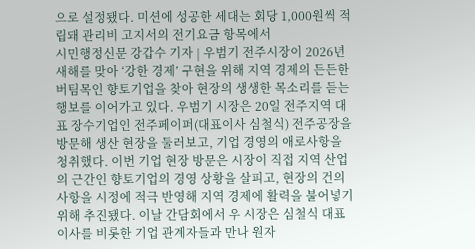으로 설정됐다. 미션에 성공한 세대는 회당 1,000원씩 적립돼 관리비 고지서의 전기요금 항목에서
시민행정신문 강갑수 기자 | 우범기 전주시장이 2026년 새해를 맞아 ‘강한 경제’ 구현을 위해 지역 경제의 든든한 버팀목인 향토기업을 찾아 현장의 생생한 목소리를 듣는 행보를 이어가고 있다. 우범기 시장은 20일 전주지역 대표 장수기업인 전주페이퍼(대표이사 심철식) 전주공장을 방문해 생산 현장을 둘러보고, 기업 경영의 애로사항을 청취했다. 이번 기업 현장 방문은 시장이 직접 지역 산업의 근간인 향토기업의 경영 상황을 살피고, 현장의 건의 사항을 시정에 적극 반영해 지역 경제에 활력을 불어넣기 위해 추진됐다. 이날 간담회에서 우 시장은 심철식 대표이사를 비롯한 기업 관계자들과 만나 원자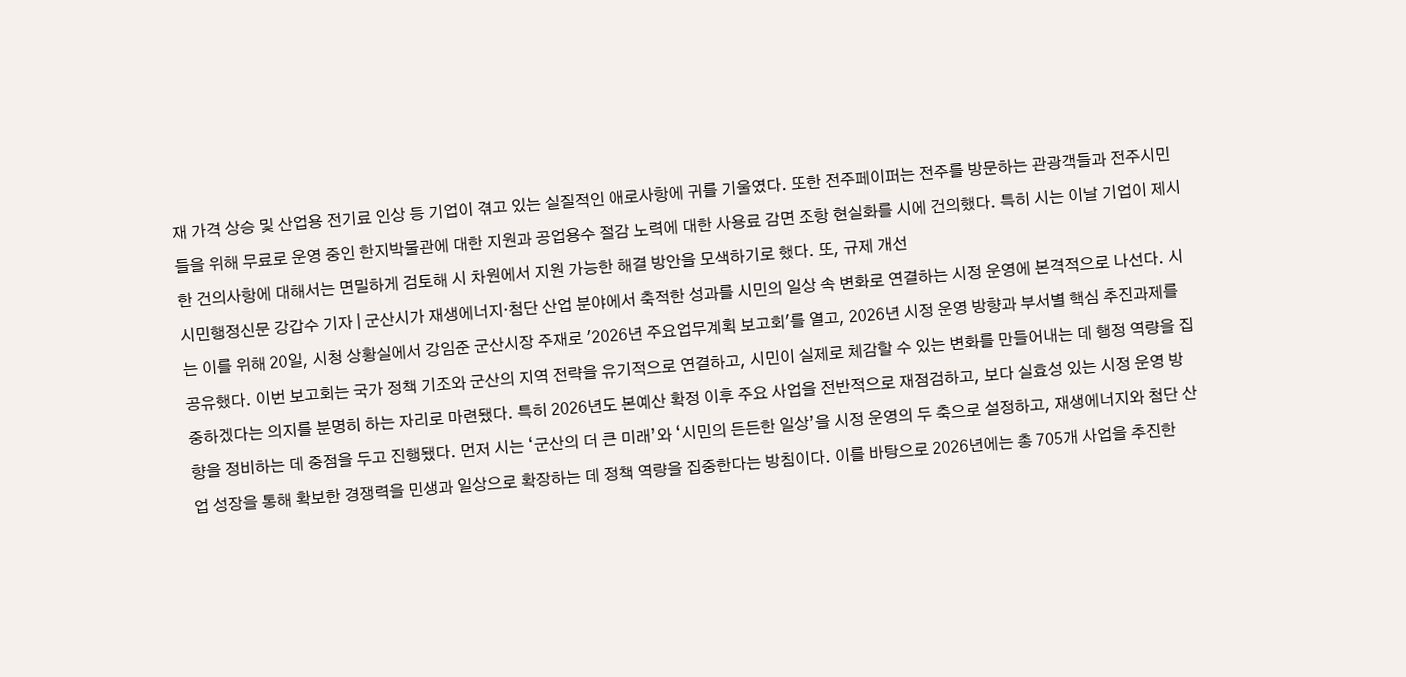재 가격 상승 및 산업용 전기료 인상 등 기업이 겪고 있는 실질적인 애로사항에 귀를 기울였다. 또한 전주페이퍼는 전주를 방문하는 관광객들과 전주시민들을 위해 무료로 운영 중인 한지박물관에 대한 지원과 공업용수 절감 노력에 대한 사용료 감면 조항 현실화를 시에 건의했다. 특히 시는 이날 기업이 제시한 건의사항에 대해서는 면밀하게 검토해 시 차원에서 지원 가능한 해결 방안을 모색하기로 했다. 또, 규제 개선
시민행정신문 강갑수 기자 | 군산시가 재생에너지·첨단 산업 분야에서 축적한 성과를 시민의 일상 속 변화로 연결하는 시정 운영에 본격적으로 나선다. 시는 이를 위해 20일, 시청 상황실에서 강임준 군산시장 주재로 '2026년 주요업무계획 보고회'를 열고, 2026년 시정 운영 방향과 부서별 핵심 추진과제를 공유했다. 이번 보고회는 국가 정책 기조와 군산의 지역 전략을 유기적으로 연결하고, 시민이 실제로 체감할 수 있는 변화를 만들어내는 데 행정 역량을 집중하겠다는 의지를 분명히 하는 자리로 마련됐다. 특히 2026년도 본예산 확정 이후 주요 사업을 전반적으로 재점검하고, 보다 실효성 있는 시정 운영 방향을 정비하는 데 중점을 두고 진행됐다. 먼저 시는 ‘군산의 더 큰 미래’와 ‘시민의 든든한 일상’을 시정 운영의 두 축으로 설정하고, 재생에너지와 첨단 산업 성장을 통해 확보한 경쟁력을 민생과 일상으로 확장하는 데 정책 역량을 집중한다는 방침이다. 이를 바탕으로 2026년에는 총 705개 사업을 추진한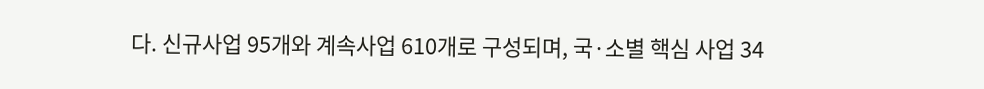다. 신규사업 95개와 계속사업 610개로 구성되며, 국·소별 핵심 사업 34